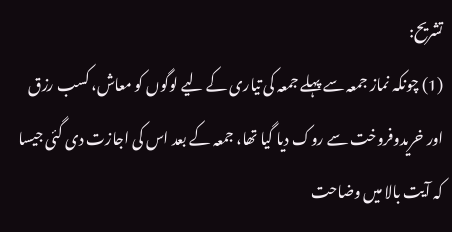تشریح:
(1) چونکہ نماز جمعہ سے پہلے جمعہ کی تیاری کے لیے لوگوں کو معاش، کسب رزق اور خریدوفروخت سے روک دیا گیا تھا، جمعہ کے بعد اس کی اجازت دی گئی جیسا کہ آیت بالا میں وضاحت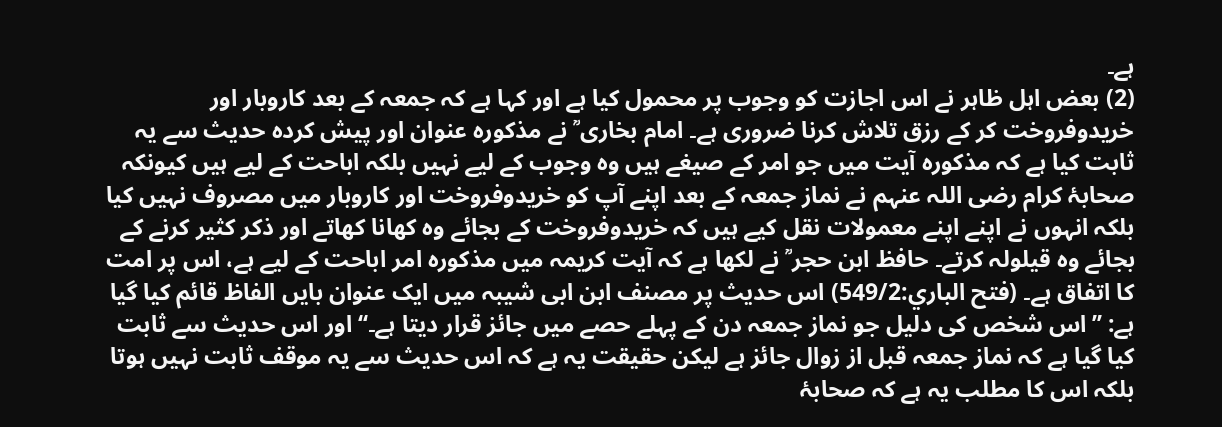ہے۔
(2) بعض اہل ظاہر نے اس اجازت کو وجوب پر محمول کیا ہے اور کہا ہے کہ جمعہ کے بعد کاروبار اور خریدوفروخت کر کے رزق تلاش کرنا ضروری ہے۔ امام بخاری ؒ نے مذکورہ عنوان اور پیش کردہ حدیث سے یہ ثابت کیا ہے کہ مذکورہ آیت میں جو امر کے صیغے ہیں وہ وجوب کے لیے نہیں بلکہ اباحت کے لیے ہیں کیونکہ صحابۂ کرام رضی اللہ عنہم نے نماز جمعہ کے بعد اپنے آپ کو خریدوفروخت اور کاروبار میں مصروف نہیں کیا بلکہ انہوں نے اپنے اپنے معمولات نقل کیے ہیں کہ خریدوفروخت کے بجائے وہ کھانا کھاتے اور ذکر کثیر کرنے کے بجائے وہ قیلولہ کرتے۔ حافظ ابن حجر ؒ نے لکھا ہے کہ آیت کریمہ میں مذکورہ امر اباحت کے لیے ہے، اس پر امت کا اتفاق ہے۔ (فتح الباري:549/2) اس حدیث پر مصنف ابن ابی شیبہ میں ایک عنوان بایں الفاظ قائم کیا گیا ہے: ’’اس شخص کی دلیل جو نماز جمعہ دن کے پہلے حصے میں جائز قرار دیتا ہے۔‘‘ اور اس حدیث سے ثابت کیا گیا ہے کہ نماز جمعہ قبل از زوال جائز ہے لیکن حقیقت یہ ہے کہ اس حدیث سے یہ موقف ثابت نہیں ہوتا بلکہ اس کا مطلب یہ ہے کہ صحابۂ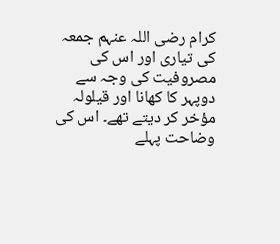کرام رضی اللہ عنہم جمعہ کی تیاری اور اس کی مصروفیت کی وجہ سے دوپہر کا کھانا اور قیلولہ مؤخر کر دیتے تھے۔ اس کی وضاحت پہلے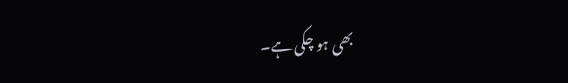بھی ہو چکی ہے۔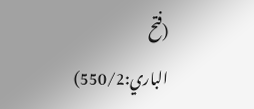(فتح الباري:550/2)